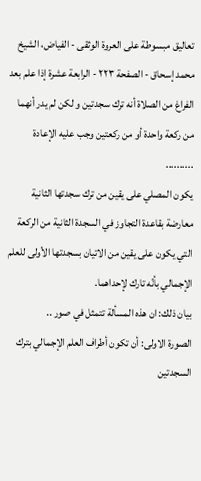تعاليق مبسوطة على العروة الوثقى - الفياض، الشيخ محمد إسحاق - الصفحة ٢٢٣ - الرابعة عشرة إذا علم بعد الفراغ من الصلاة أنه ترك سجدتين و لكن لم يدر أنهما من ركعة واحدة أو من ركعتين وجب عليه الإعادة
..........
يكون المصلي على يقين من ترك سجدتها الثانية معارضة بقاعدة التجاوز في السجدة الثانية من الركعة التي يكون على يقين من الاتيان بسجدتها الأولى للعلم الإجمالي بأنّه تارك لإحداهما.
بيان ذلك: ان هذه المسألة تتمثل في صور ..
الصورة الاولى: أن تكون أطراف العلم الإجمالي بترك السجدتين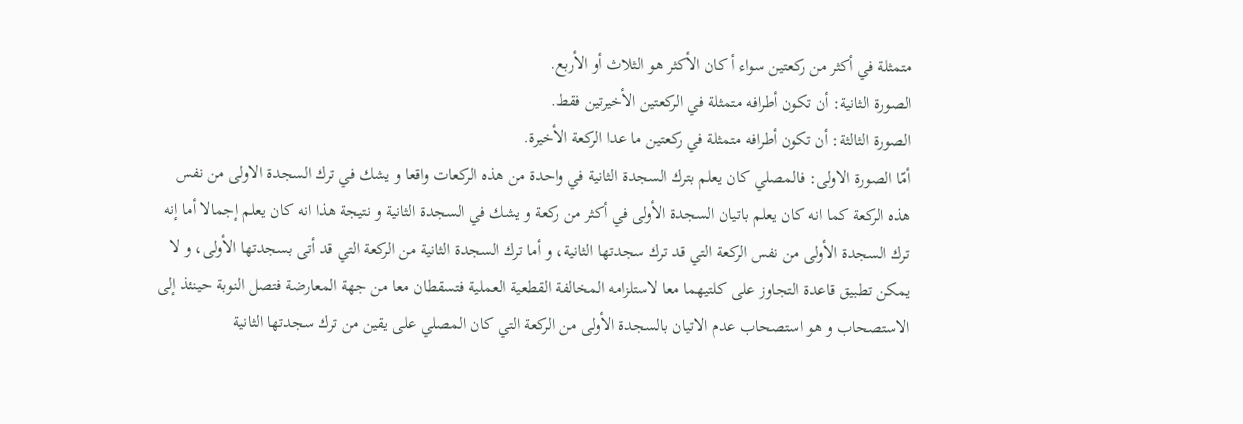متمثلة في أكثر من ركعتين سواء أ كان الأكثر هو الثلاث أو الأربع.
الصورة الثانية: أن تكون أطرافه متمثلة في الركعتين الأخيرتين فقط.
الصورة الثالثة: أن تكون أطرافه متمثلة في ركعتين ما عدا الركعة الأخيرة.
أمّا الصورة الاولى: فالمصلي كان يعلم بترك السجدة الثانية في واحدة من هذه الركعات واقعا و يشك في ترك السجدة الاولى من نفس هذه الركعة كما انه كان يعلم باتيان السجدة الأولى في أكثر من ركعة و يشك في السجدة الثانية و نتيجة هذا انه كان يعلم إجمالا أما إنه ترك السجدة الأولى من نفس الركعة التي قد ترك سجدتها الثانية، و أما ترك السجدة الثانية من الركعة التي قد أتى بسجدتها الأولى، و لا يمكن تطبيق قاعدة التجاوز على كلتيهما معا لاستلزامه المخالفة القطعية العملية فتسقطان معا من جهة المعارضة فتصل النوبة حينئذ إلى الاستصحاب و هو استصحاب عدم الاتيان بالسجدة الأولى من الركعة التي كان المصلي على يقين من ترك سجدتها الثانية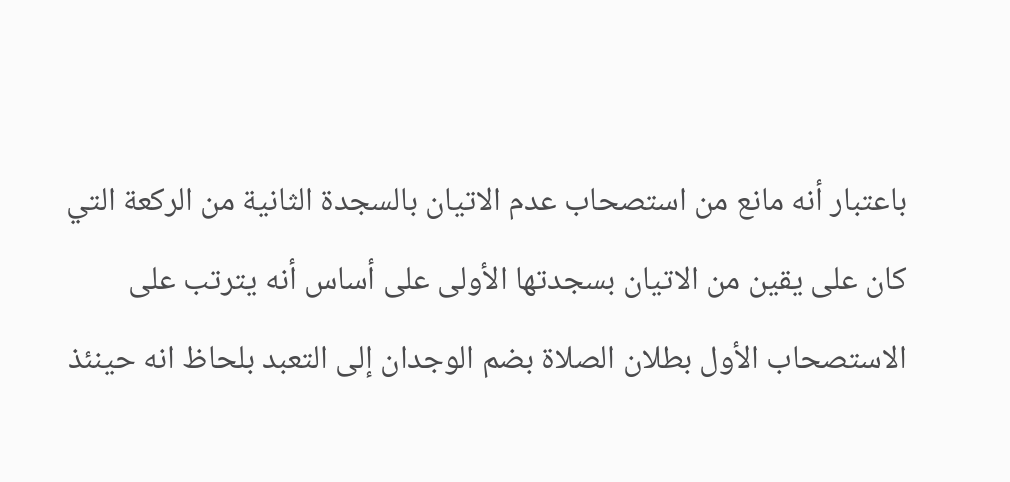باعتبار أنه مانع من استصحاب عدم الاتيان بالسجدة الثانية من الركعة التي كان على يقين من الاتيان بسجدتها الأولى على أساس أنه يترتب على الاستصحاب الأول بطلان الصلاة بضم الوجدان إلى التعبد بلحاظ انه حينئذ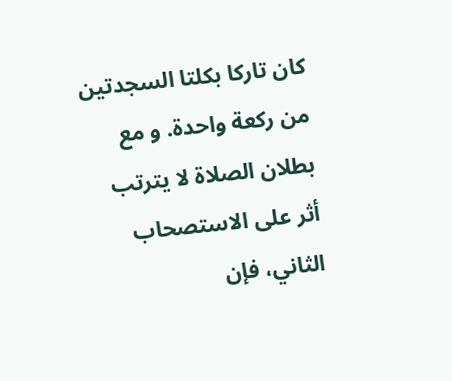كان تاركا بكلتا السجدتين من ركعة واحدة. و مع بطلان الصلاة لا يترتب أثر على الاستصحاب الثاني، فإن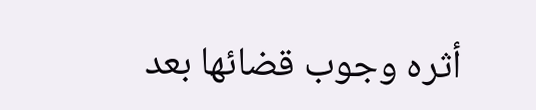أثره وجوب قضائها بعد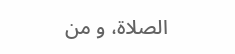الصلاة، و من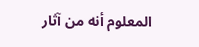المعلوم أنه من آثار